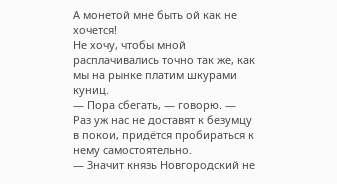А монетой мне быть ой как не хочется!
Не хочу, чтобы мной расплачивались точно так же, как мы на рынке платим шкурами куниц.
— Пора сбегать, — говорю. — Раз уж нас не доставят к безумцу в покои, придётся пробираться к нему самостоятельно.
— Значит князь Новгородский не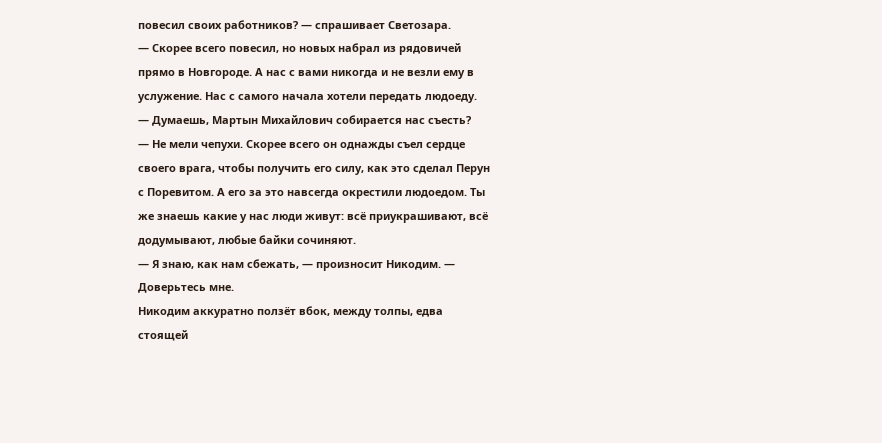повесил своих работников? — спрашивает Светозара.
— Скорее всего повесил, но новых набрал из рядовичей прямо в Новгороде. А нас с вами никогда и не везли ему в услужение. Нас с самого начала хотели передать людоеду.
— Думаешь, Мартын Михайлович собирается нас съесть?
— Не мели чепухи. Скорее всего он однажды съел сердце своего врага, чтобы получить его силу, как это сделал Перун с Поревитом. А его за это навсегда окрестили людоедом. Ты же знаешь какие у нас люди живут: всё приукрашивают, всё додумывают, любые байки сочиняют.
— Я знаю, как нам сбежать, — произносит Никодим. — Доверьтесь мне.
Никодим аккуратно ползёт вбок, между толпы, едва стоящей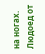на ногах. Людоед от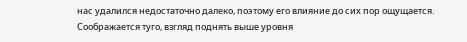нас удалился недостаточно далеко, поэтому его влияние до сих пор ощущается. Соображается туго, взгляд поднять выше уровня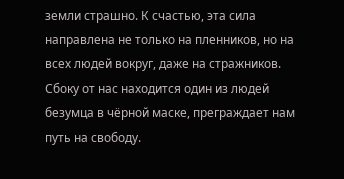земли страшно. К счастью, эта сила направлена не только на пленников, но на всех людей вокруг, даже на стражников.
Сбоку от нас находится один из людей безумца в чёрной маске, преграждает нам путь на свободу.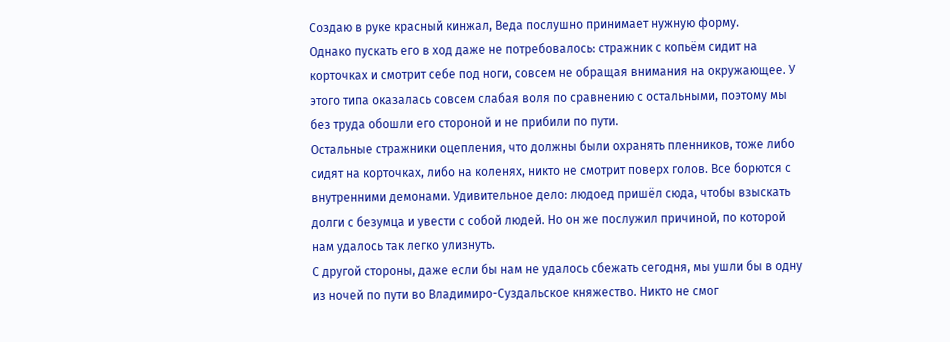Создаю в руке красный кинжал, Веда послушно принимает нужную форму.
Однако пускать его в ход даже не потребовалось: стражник с копьём сидит на корточках и смотрит себе под ноги, совсем не обращая внимания на окружающее. У этого типа оказалась совсем слабая воля по сравнению с остальными, поэтому мы без труда обошли его стороной и не прибили по пути.
Остальные стражники оцепления, что должны были охранять пленников, тоже либо сидят на корточках, либо на коленях, никто не смотрит поверх голов. Все борются с внутренними демонами. Удивительное дело: людоед пришёл сюда, чтобы взыскать долги с безумца и увести с собой людей. Но он же послужил причиной, по которой нам удалось так легко улизнуть.
С другой стороны, даже если бы нам не удалось сбежать сегодня, мы ушли бы в одну из ночей по пути во Владимиро-Суздальское княжество. Никто не смог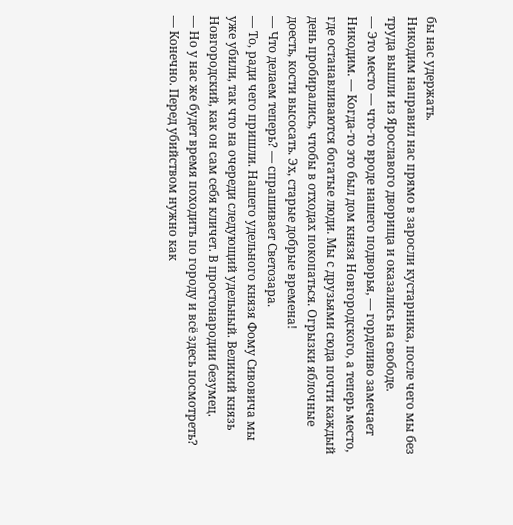бы нас удержать.
Никодим направил нас прямо в заросли кустарника, после чего мы без труда вышли из Ярославого дворища и оказались на свободе.
— Это место — что-то вроде нашего подворья, — горделиво замечает Никодим. — Когда-то это был дом князя Новгородского, а теперь место, где останавливаются богатые люди. Мы с друзьями сюда почти каждый день пробирались, чтобы в отходах покопаться. Огрызки яблочные доесть, кости высосать. Эх, старые добрые времена!
— Что делаем теперь? — спрашивает Светозара.
— То, ради чего пришли. Нашего удельного князя Фому Сивовича мы уже убили, так что на очереди следующий удельный. Великий князь Новгородский, как он сам себя кличет. В простонародии безумец.
— Но у нас же будет время походить по городу и всё здесь посмотреть?
— Конечно. Перед убийством нужно как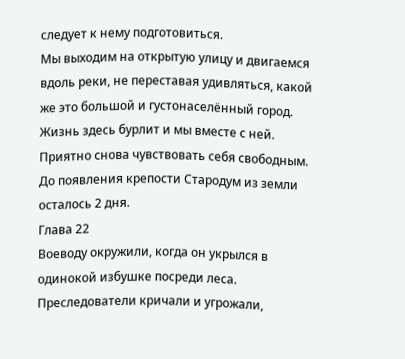следует к нему подготовиться.
Мы выходим на открытую улицу и двигаемся вдоль реки, не переставая удивляться, какой же это большой и густонаселённый город. Жизнь здесь бурлит и мы вместе с ней. Приятно снова чувствовать себя свободным.
До появления крепости Стародум из земли осталось 2 дня.
Глава 22
Воеводу окружили, когда он укрылся в одинокой избушке посреди леса.
Преследователи кричали и угрожали,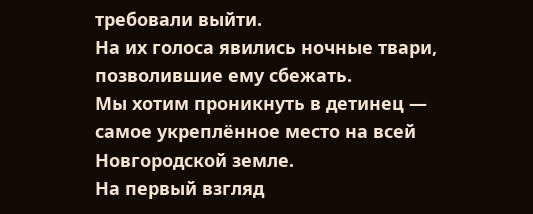требовали выйти.
На их голоса явились ночные твари, позволившие ему сбежать.
Мы хотим проникнуть в детинец — самое укреплённое место на всей Новгородской земле.
На первый взгляд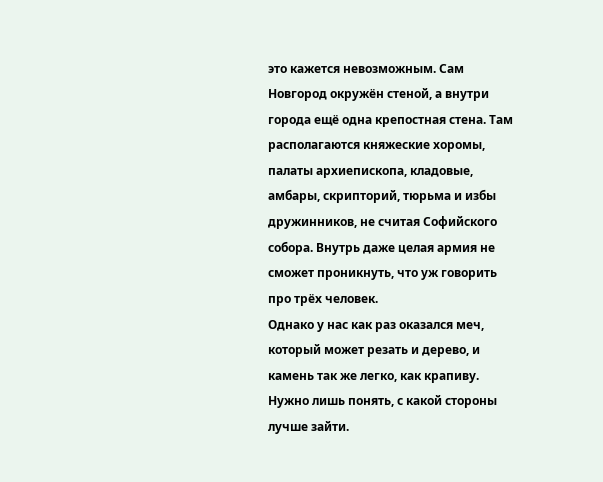это кажется невозможным. Сам Новгород окружён стеной, а внутри города ещё одна крепостная стена. Там располагаются княжеские хоромы, палаты архиепископа, кладовые, амбары, скрипторий, тюрьма и избы дружинников, не считая Софийского собора. Внутрь даже целая армия не сможет проникнуть, что уж говорить про трёх человек.
Однако у нас как раз оказался меч, который может резать и дерево, и камень так же легко, как крапиву. Нужно лишь понять, с какой стороны лучше зайти.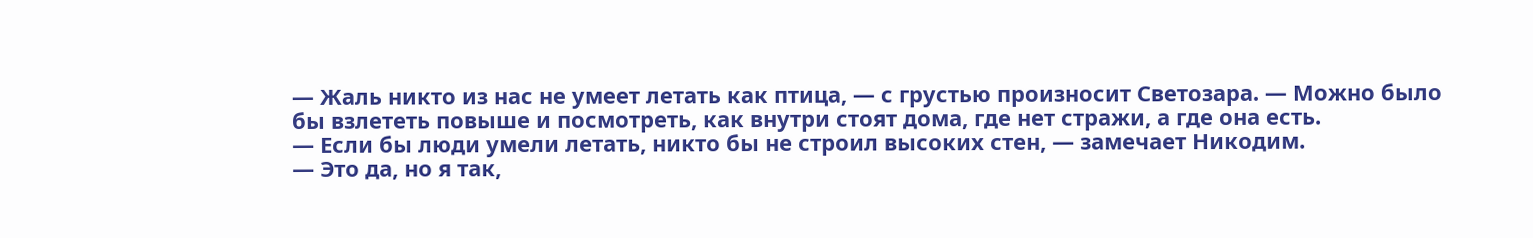— Жаль никто из нас не умеет летать как птица, — с грустью произносит Светозара. — Можно было бы взлететь повыше и посмотреть, как внутри стоят дома, где нет стражи, а где она есть.
— Если бы люди умели летать, никто бы не строил высоких стен, — замечает Никодим.
— Это да, но я так,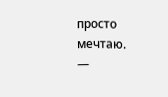просто мечтаю.
—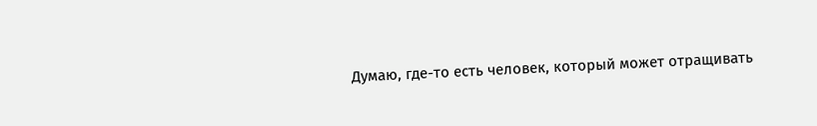Думаю, где-то есть человек, который может отращивать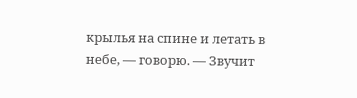крылья на спине и летать в небе, — говорю. — Звучит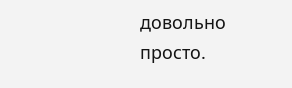довольно просто.